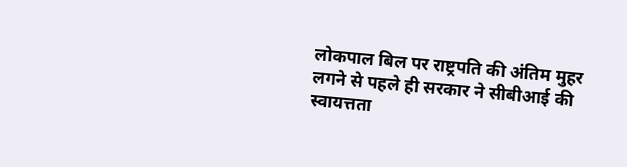लोकपाल बिल पर राष्ट्रपति की अंतिम मुहर लगने से पहले ही सरकार ने सीबीआई की स्वायत्तता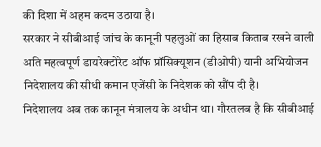की दिशा में अहम कदम उठाया है।
सरकार ने सीबीआई जांच के कानूनी पहलुओं का हिसाब किताब रखने वाली अति महत्वपूर्ण डायरेक्टोरेट ऑफ प्रॉसिक्यूशन (डीओपी) यानी अभियोजन निदेशालय की सीधी कमान एजेंसी के निदेशक को सौंप दी है।
निदेशालय अब तक कानून मंत्रालय के अधीन था। गौरतलब है कि सीबीआई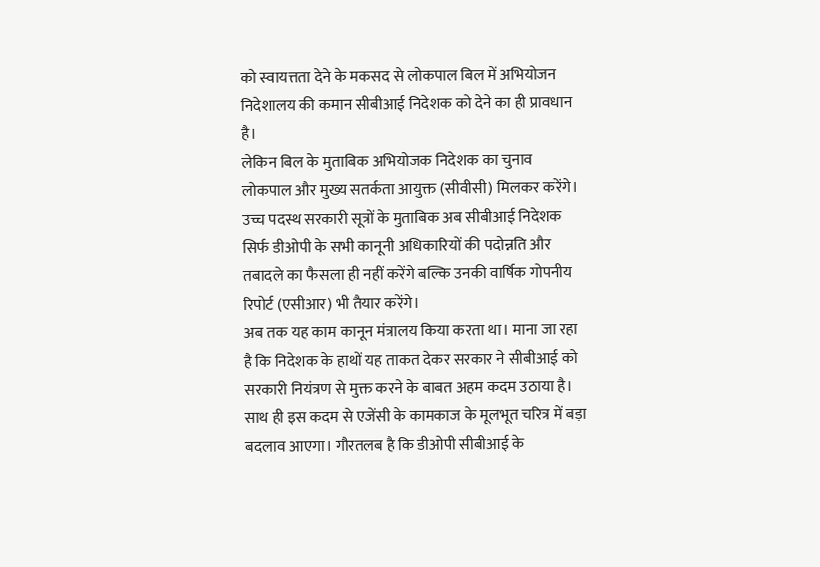को स्वायत्तता देने के मकसद से लोकपाल बिल में अभियोजन निदेशालय की कमान सीबीआई निदेशक को देने का ही प्रावधान है।
लेकिन बिल के मुताबिक अभियोजक निदेशक का चुनाव लोकपाल और मुख्य सतर्कता आयुक्त (सीवीसी) मिलकर करेंगे।
उच्च पदस्थ सरकारी सूत्रों के मुताबिक अब सीबीआई निदेशक सिर्फ डीओपी के सभी कानूनी अधिकारियों की पदोन्नति और तबादले का फैसला ही नहीं करेंगे बल्कि उनकी वार्षिक गोपनीय रिपोर्ट (एसीआर) भी तैयार करेंगे।
अब तक यह काम कानून मंत्रालय किया करता था। माना जा रहा है कि निदेशक के हाथों यह ताकत देकर सरकार ने सीबीआई को सरकारी नियंत्रण से मुक्त करने के बाबत अहम कदम उठाया है।
साथ ही इस कदम से एजेंसी के कामकाज के मूलभूत चरित्र में बड़ा बदलाव आएगा। गौरतलब है कि डीओपी सीबीआई के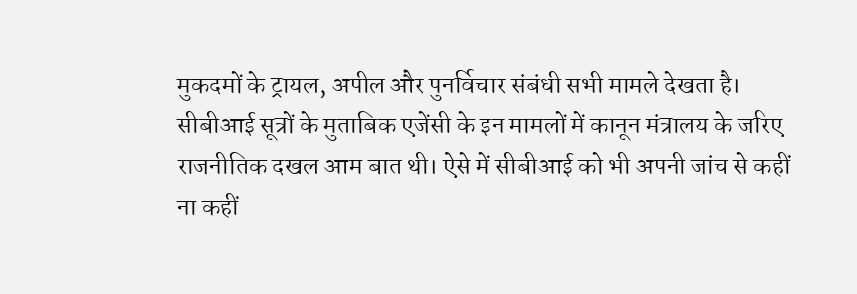मुकदमों के ट्रायल, अपील और पुनर्विचार संबंधी सभी मामले देखता है।
सीबीआई सूत्रों के मुताबिक एजेंसी के इन मामलों में कानून मंत्रालय के जरिए राजनीतिक दखल आम बात थी। ऐसे में सीबीआई को भी अपनी जांच से कहीं ना कहीं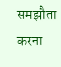समझौता करना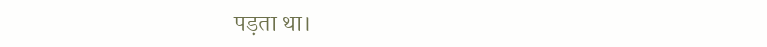पड़ता था।